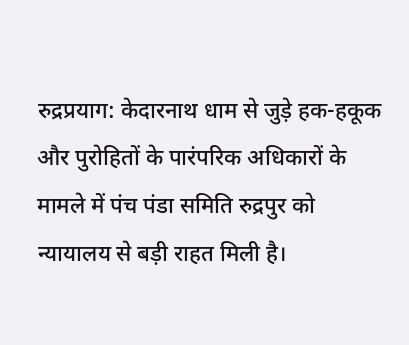रुद्रप्रयाग: केदारनाथ धाम से जुड़े हक-हकूक और पुरोहितों के पारंपरिक अधिकारों के मामले में पंच पंडा समिति रुद्रपुर को न्यायालय से बड़ी राहत मिली है।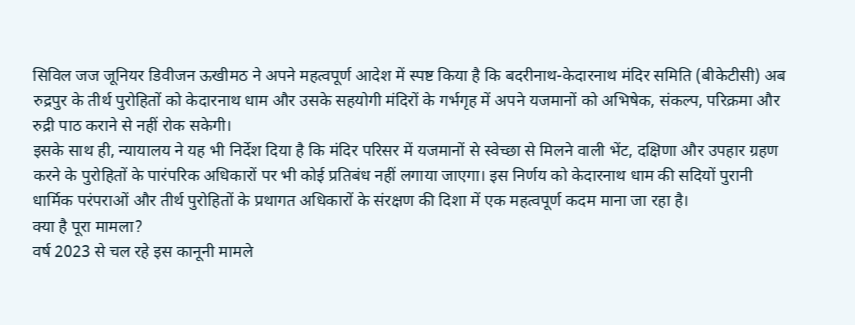सिविल जज जूनियर डिवीजन ऊखीमठ ने अपने महत्वपूर्ण आदेश में स्पष्ट किया है कि बदरीनाथ-केदारनाथ मंदिर समिति (बीकेटीसी) अब रुद्रपुर के तीर्थ पुरोहितों को केदारनाथ धाम और उसके सहयोगी मंदिरों के गर्भगृह में अपने यजमानों को अभिषेक, संकल्प, परिक्रमा और रुद्री पाठ कराने से नहीं रोक सकेगी।
इसके साथ ही, न्यायालय ने यह भी निर्देश दिया है कि मंदिर परिसर में यजमानों से स्वेच्छा से मिलने वाली भेंट, दक्षिणा और उपहार ग्रहण करने के पुरोहितों के पारंपरिक अधिकारों पर भी कोई प्रतिबंध नहीं लगाया जाएगा। इस निर्णय को केदारनाथ धाम की सदियों पुरानी धार्मिक परंपराओं और तीर्थ पुरोहितों के प्रथागत अधिकारों के संरक्षण की दिशा में एक महत्वपूर्ण कदम माना जा रहा है।
क्या है पूरा मामला?
वर्ष 2023 से चल रहे इस कानूनी मामले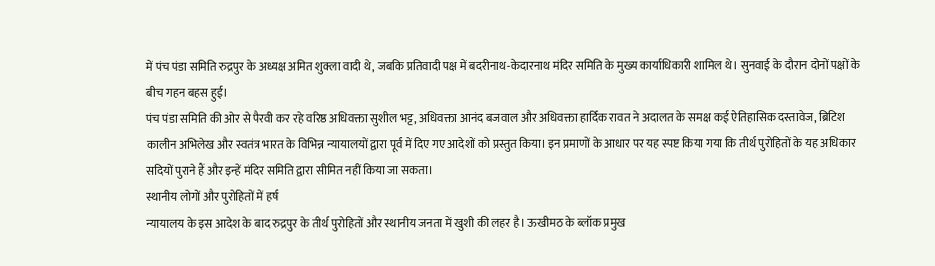में पंच पंडा समिति रुद्रपुर के अध्यक्ष अमित शुक्ला वादी थे, जबकि प्रतिवादी पक्ष में बदरीनाथ-केदारनाथ मंदिर समिति के मुख्य कार्याधिकारी शामिल थे। सुनवाई के दौरान दोनों पक्षों के बीच गहन बहस हुई।
पंच पंडा समिति की ओर से पैरवी कर रहे वरिष्ठ अधिवक्ता सुशील भट्ट, अधिवक्ता आनंद बजवाल और अधिवक्ता हार्दिक रावत ने अदालत के समक्ष कई ऐतिहासिक दस्तावेज, ब्रिटिश कालीन अभिलेख और स्वतंत्र भारत के विभिन्न न्यायालयों द्वारा पूर्व में दिए गए आदेशों को प्रस्तुत किया। इन प्रमाणों के आधार पर यह स्पष्ट किया गया कि तीर्थ पुरोहितों के यह अधिकार सदियों पुराने हैं और इन्हें मंदिर समिति द्वारा सीमित नहीं किया जा सकता।
स्थानीय लोगों और पुरोहितों में हर्ष
न्यायालय के इस आदेश के बाद रुद्रपुर के तीर्थ पुरोहितों और स्थानीय जनता में खुशी की लहर है। ऊखीमठ के ब्लॉक प्रमुख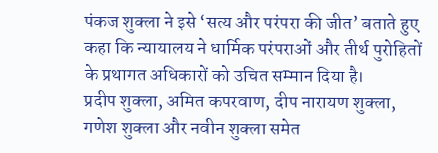पंकज शुक्ला ने इसे ‘सत्य और परंपरा की जीत’ बताते हुए कहा कि न्यायालय ने धार्मिक परंपराओं और तीर्थ पुरोहितों के प्रथागत अधिकारों को उचित सम्मान दिया है।
प्रदीप शुक्ला, अमित कपरवाण, दीप नारायण शुक्ला, गणेश शुक्ला और नवीन शुक्ला समेत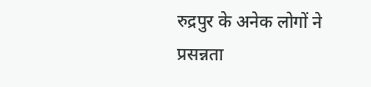रुद्रपुर के अनेक लोगों ने प्रसन्नता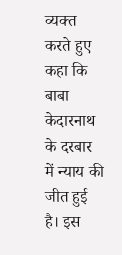व्यक्त करते हुए कहा कि बाबा केदारनाथ के दरबार में न्याय की जीत हुई है। इस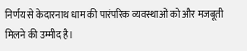निर्णय से केदारनाथ धाम की पारंपरिक व्यवस्थाओं को और मजबूती मिलने की उम्मीद है।